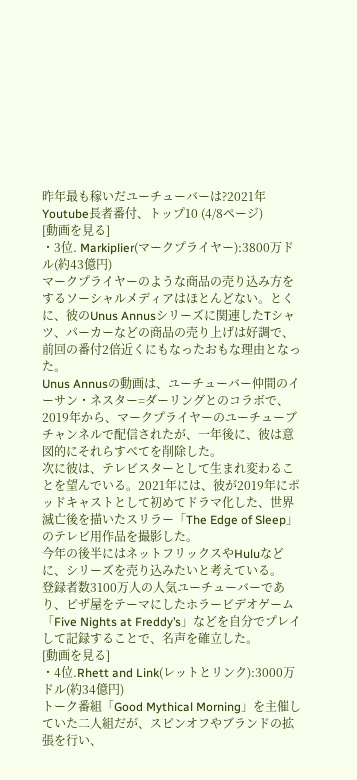昨年最も稼いだユーチューバーは?2021年Youtube長者番付、トップ10 (4/8ページ)
[動画を見る]
・3位. Markiplier(マークプライヤー):3800万ドル(約43億円)
マークプライヤーのような商品の売り込み方をするソーシャルメディアはほとんどない。とくに、彼のUnus Annusシリーズに関連したTシャツ、パーカーなどの商品の売り上げは好調で、前回の番付2倍近くにもなったおもな理由となった。
Unus Annusの動画は、ユーチューバー仲間のイーサン・ネスター=ダーリングとのコラボで、2019年から、マークプライヤーのユーチューブチャンネルで配信されたが、一年後に、彼は意図的にそれらすべてを削除した。
次に彼は、テレビスターとして生まれ変わることを望んでいる。2021年には、彼が2019年にポッドキャストとして初めてドラマ化した、世界滅亡後を描いたスリラー「The Edge of Sleep」のテレビ用作品を撮影した。
今年の後半にはネットフリックスやHuluなどに、シリーズを売り込みたいと考えている。
登録者数3100万人の人気ユーチューバーであり、ピザ屋をテーマにしたホラービデオゲーム「Five Nights at Freddy’s」などを自分でプレイして記録することで、名声を確立した。
[動画を見る]
・4位.Rhett and Link(レットとリンク):3000万ドル(約34億円)
トーク番組「Good Mythical Morning」を主催していた二人組だが、スピンオフやブランドの拡張を行い、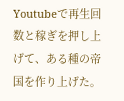Youtubeで再生回数と稼ぎを押し上げて、ある種の帝国を作り上げた。